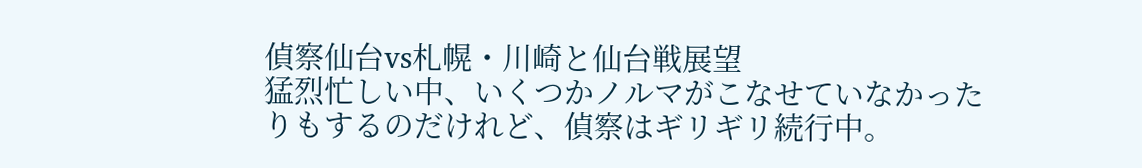偵察仙台vs札幌・川崎と仙台戦展望
猛烈忙しい中、いくつかノルマがこなせていなかったりもするのだけれど、偵察はギリギリ続行中。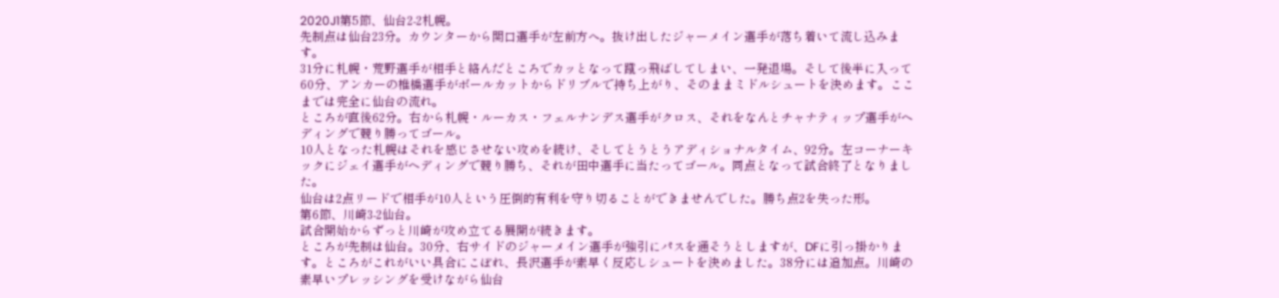2020J1第5節、仙台2-2札幌。
先制点は仙台23分。カウンターから関口選手が左前方へ。抜け出したジャーメイン選手が落ち着いて流し込みます。
31分に札幌・荒野選手が相手と絡んだところでカッとなって蹴っ飛ばしてしまい、一発退場。そして後半に入って60分、アンカーの椎橋選手がボールカットからドリブルで持ち上がり、そのままミドルシュートを決めます。ここまでは完全に仙台の流れ。
ところが直後62分。右から札幌・ルーカス・フェルナンデス選手がクロス、それをなんとチャナティップ選手がヘディングで競り勝ってゴール。
10人となった札幌はそれを感じさせない攻めを続け、そしてとうとうアディショナルタイム、92分。左コーナーキックにジェイ選手がヘディングで競り勝ち、それが田中選手に当たってゴール。同点となって試合終了となりました。
仙台は2点リードで相手が10人という圧倒的有利を守り切ることができませんでした。勝ち点2を失った形。
第6節、川崎3-2仙台。
試合開始からずっと川崎が攻め立てる展開が続きます。
ところが先制は仙台。30分、右サイドのジャーメイン選手が強引にパスを通そうとしますが、DFに引っ掛かります。ところがこれがいい具合にこぼれ、長沢選手が素早く反応しシュートを決めました。38分には追加点。川崎の素早いプレッシングを受けながら仙台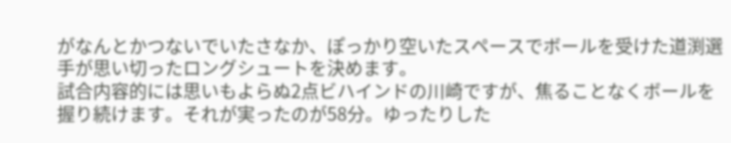がなんとかつないでいたさなか、ぽっかり空いたスペースでボールを受けた道渕選手が思い切ったロングシュートを決めます。
試合内容的には思いもよらぬ2点ビハインドの川崎ですが、焦ることなくボールを握り続けます。それが実ったのが58分。ゆったりした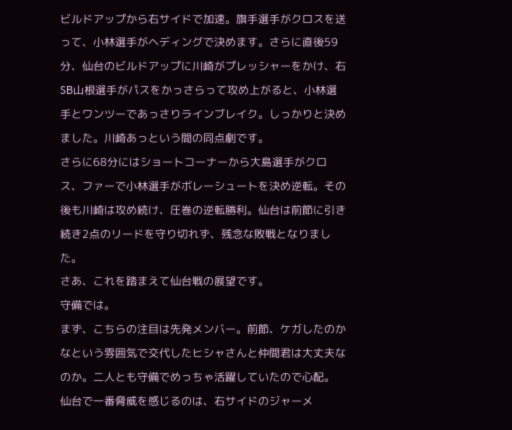ビルドアップから右サイドで加速。旗手選手がクロスを送って、小林選手がヘディングで決めます。さらに直後59分、仙台のビルドアップに川崎がプレッシャーをかけ、右SB山根選手がパスをかっさらって攻め上がると、小林選手とワンツーであっさりラインブレイク。しっかりと決めました。川崎あっという間の同点劇です。
さらに68分にはショートコーナーから大島選手がクロス、ファーで小林選手がボレーシュートを決め逆転。その後も川崎は攻め続け、圧巻の逆転勝利。仙台は前節に引き続き2点のリードを守り切れず、残念な敗戦となりました。
さあ、これを踏まえて仙台戦の展望です。
守備では。
まず、こちらの注目は先発メンバー。前節、ケガしたのかなという雰囲気で交代したヒシャさんと仲間君は大丈夫なのか。二人とも守備でめっちゃ活躍していたので心配。
仙台で一番脅威を感じるのは、右サイドのジャーメ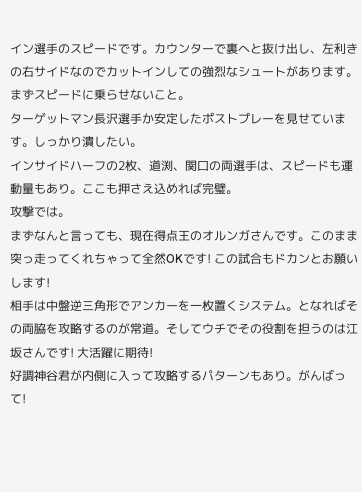イン選手のスピードです。カウンターで裏へと抜け出し、左利きの右サイドなのでカットインしての強烈なシュートがあります。まずスピードに乗らせないこと。
ターゲットマン長沢選手か安定したポストプレーを見せています。しっかり潰したい。
インサイドハーフの2枚、道渕、関口の両選手は、スピードも運動量もあり。ここも押さえ込めれば完璧。
攻撃では。
まずなんと言っても、現在得点王のオルンガさんです。このまま突っ走ってくれちゃって全然OKです! この試合もドカンとお願いします!
相手は中盤逆三角形でアンカーを一枚置くシステム。となればその両脇を攻略するのが常道。そしてウチでその役割を担うのは江坂さんです! 大活躍に期待!
好調神谷君が内側に入って攻略するパターンもあり。がんばって!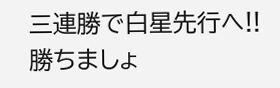三連勝で白星先行へ!!
勝ちましょ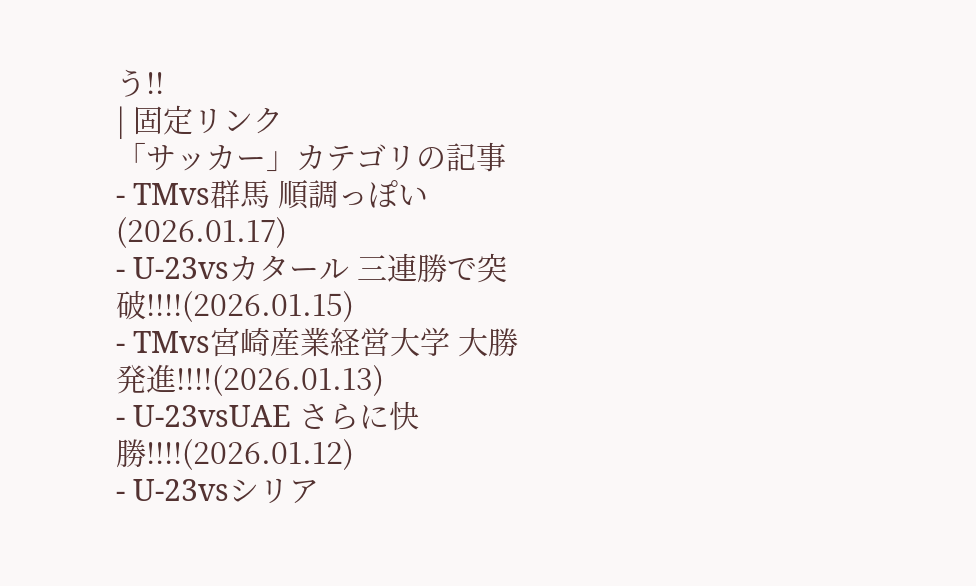う!!
| 固定リンク
「サッカー」カテゴリの記事
- TMvs群馬 順調っぽい(2026.01.17)
- U-23vsカタール 三連勝で突破!!!!(2026.01.15)
- TMvs宮崎産業経営大学 大勝発進!!!!(2026.01.13)
- U-23vsUAE さらに快勝!!!!(2026.01.12)
- U-23vsシリア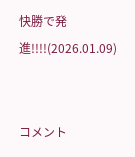快勝で発進!!!!(2026.01.09)


コメント